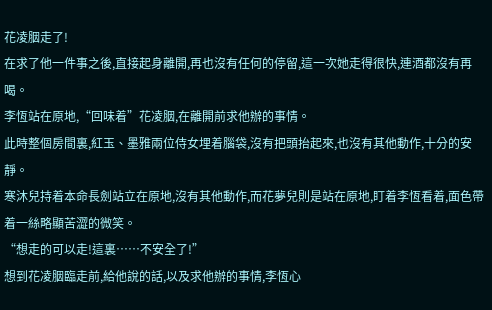花凌胭走了!
在求了他一件事之後,直接起身離開,再也沒有任何的停留,這一次她走得很快,連酒都沒有再喝。
李恆站在原地,“回味着”花凌胭,在離開前求他辦的事情。
此時整個房間裏,紅玉、墨雅兩位侍女埋着腦袋,沒有把頭抬起來,也沒有其他動作,十分的安靜。
寒沐兒持着本命長劍站立在原地,沒有其他動作,而花夢兒則是站在原地,盯着李恆看着,面色帶着一絲略顯苦澀的微笑。
“想走的可以走!這裏……不安全了!”
想到花凌胭臨走前,給他說的話,以及求他辦的事情,李恆心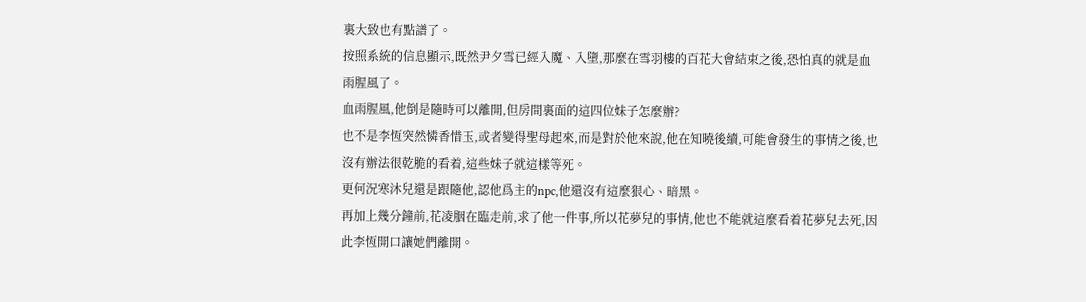裏大致也有點譜了。
按照系統的信息顯示,既然尹夕雪已經入魔、入墮,那麼在雪羽樓的百花大會結束之後,恐怕真的就是血雨腥風了。
血雨腥風,他倒是隨時可以離開,但房間裏面的這四位妹子怎麼辦?
也不是李恆突然憐香惜玉,或者變得聖母起來,而是對於他來說,他在知曉後續,可能會發生的事情之後,也沒有辦法很乾脆的看着,這些妹子就這樣等死。
更何況寒沐兒還是跟隨他,認他爲主的npc,他還沒有這麼狠心、暗黑。
再加上幾分鐘前,花凌胭在臨走前,求了他一件事,所以花夢兒的事情,他也不能就這麼看着花夢兒去死,因此李恆開口讓她們離開。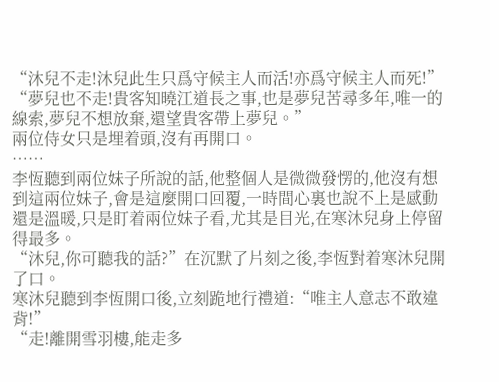“沐兒不走!沐兒此生只爲守候主人而活!亦爲守候主人而死!”
“夢兒也不走!貴客知曉江道長之事,也是夢兒苦尋多年,唯一的線索,夢兒不想放棄,還望貴客帶上夢兒。”
兩位侍女只是埋着頭,沒有再開口。
……
李恆聽到兩位妹子所說的話,他整個人是微微發愣的,他沒有想到這兩位妹子,會是這麼開口回覆,一時間心裏也說不上是感動還是溫暖,只是盯着兩位妹子看,尤其是目光,在寒沐兒身上停留得最多。
“沐兒,你可聽我的話?”在沉默了片刻之後,李恆對着寒沐兒開了口。
寒沐兒聽到李恆開口後,立刻跪地行禮道:“唯主人意志不敢違背!”
“走!離開雪羽樓,能走多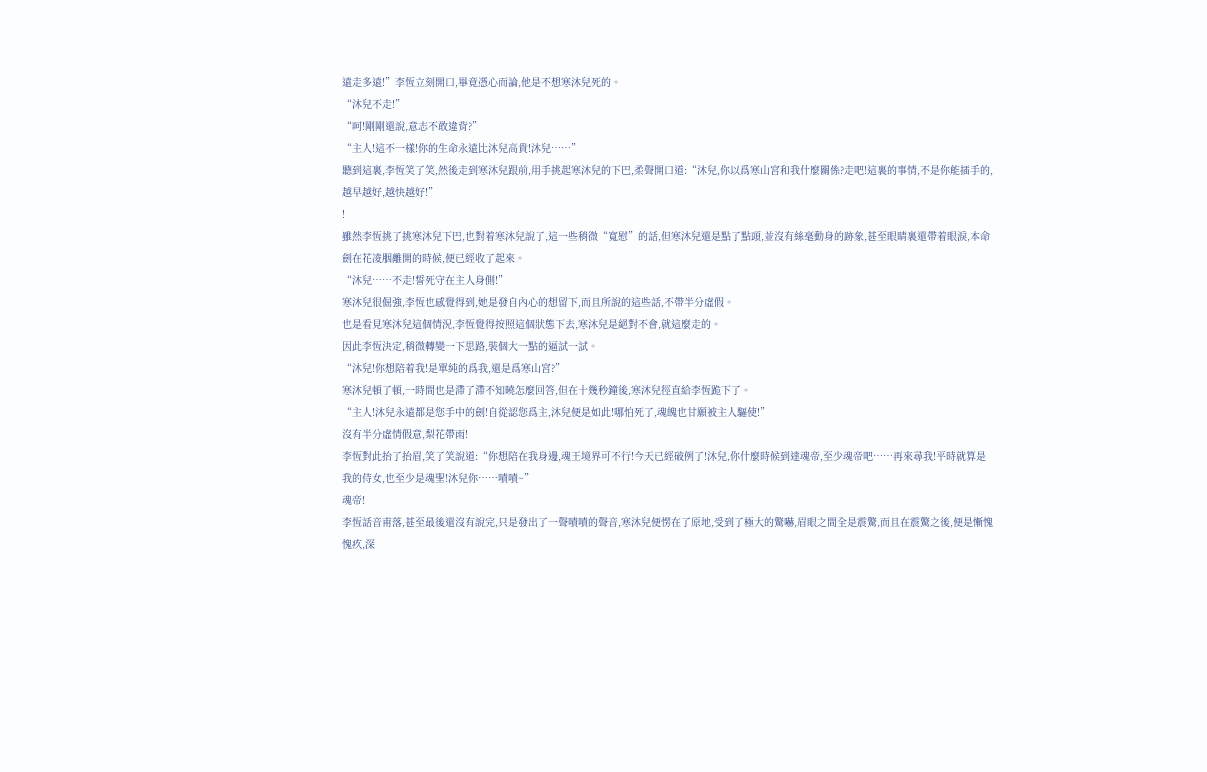遠走多遠!”李恆立刻開口,畢竟憑心而論,他是不想寒沐兒死的。
“沐兒不走!”
“呵!剛剛還說,意志不敢違背?”
“主人!這不一樣!你的生命永遠比沐兒高貴!沐兒……”
聽到這裏,李恆笑了笑,然後走到寒沐兒跟前,用手挑起寒沐兒的下巴,柔聲開口道:“沐兒,你以爲寒山宮和我什麼關係?走吧!這裏的事情,不是你能插手的,越早越好,越快越好!”
!
雖然李恆挑了挑寒沐兒下巴,也對着寒沐兒說了,這一些稍微“寬慰”的話,但寒沐兒還是點了點頭,並沒有絲毫動身的跡象,甚至眼睛裏還帶着眼淚,本命劍在花凌胭離開的時候,便已經收了起來。
“沐兒……不走!誓死守在主人身側!”
寒沐兒很倔強,李恆也感覺得到,她是發自內心的想留下,而且所說的這些話,不帶半分虛假。
也是看見寒沐兒這個情況,李恆覺得按照這個狀態下去,寒沐兒是絕對不會,就這麼走的。
因此李恆決定,稍微轉變一下思路,裝個大一點的逼試一試。
“沐兒!你想陪着我!是單純的爲我,還是爲寒山宮?”
寒沐兒頓了頓,一時間也是滯了滯不知曉怎麼回答,但在十幾秒鐘後,寒沐兒徑直給李恆跪下了。
“主人!沐兒永遠都是您手中的劍!自從認您爲主,沐兒便是如此!哪怕死了,魂魄也甘願被主人驅使!”
沒有半分虛情假意,梨花帶雨!
李恆對此抬了抬眉,笑了笑說道:“你想陪在我身邊,魂王境界可不行!今天已經破例了!沐兒,你什麼時候到達魂帝,至少魂帝吧……再來尋我!平時就算是我的侍女,也至少是魂聖!沐兒你……嘖嘖~”
魂帝!
李恆話音甫落,甚至最後還沒有說完,只是發出了一聲嘖嘖的聲音,寒沐兒便愣在了原地,受到了極大的驚嚇,眉眼之間全是震驚,而且在震驚之後,便是慚愧愧疚,深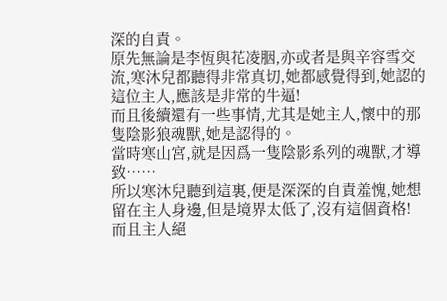深的自責。
原先無論是李恆與花凌胭,亦或者是與辛容雪交流,寒沐兒都聽得非常真切,她都感覺得到,她認的這位主人,應該是非常的牛逼!
而且後續還有一些事情,尤其是她主人,懷中的那隻陰影狼魂獸,她是認得的。
當時寒山宮,就是因爲一隻陰影系列的魂獸,才導致……
所以寒沐兒聽到這裏,便是深深的自責羞愧,她想留在主人身邊,但是境界太低了,沒有這個資格!
而且主人絕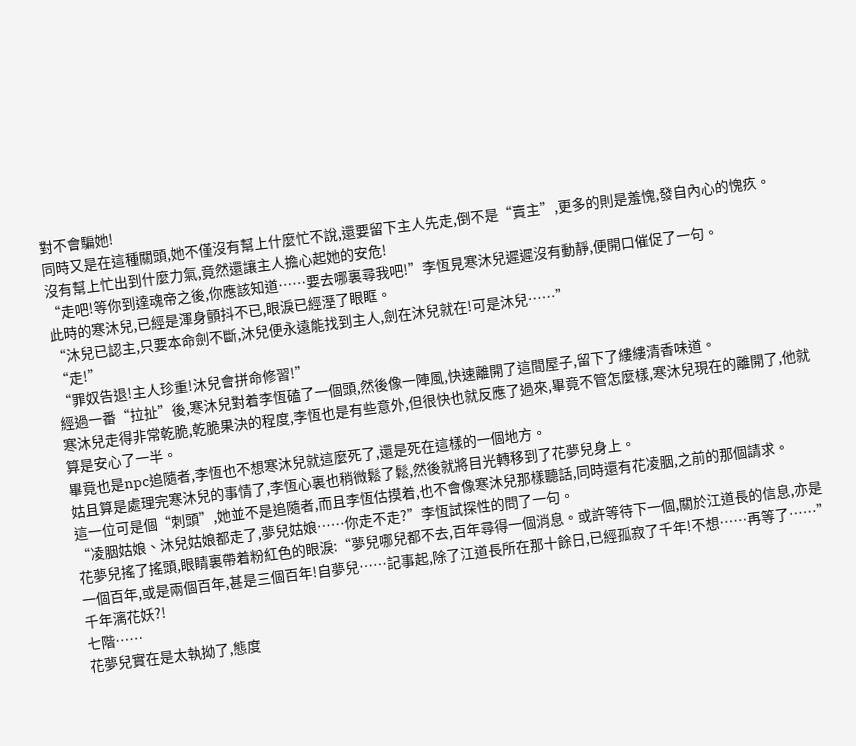對不會騙她!
同時又是在這種關頭,她不僅沒有幫上什麼忙不說,還要留下主人先走,倒不是“賣主”,更多的則是羞愧,發自內心的愧疚。
沒有幫上忙出到什麼力氣,竟然還讓主人擔心起她的安危!
“走吧!等你到達魂帝之後,你應該知道……要去哪裏尋我吧!”李恆見寒沐兒遲遲沒有動靜,便開口催促了一句。
此時的寒沐兒,已經是渾身顫抖不已,眼淚已經溼了眼眶。
“沐兒已認主,只要本命劍不斷,沐兒便永遠能找到主人,劍在沐兒就在!可是沐兒……”
“走!”
“罪奴告退!主人珍重!沐兒會拼命修習!”
經過一番“拉扯”後,寒沐兒對着李恆磕了一個頭,然後像一陣風,快速離開了這間屋子,留下了縷縷清香味道。
寒沐兒走得非常乾脆,乾脆果決的程度,李恆也是有些意外,但很快也就反應了過來,畢竟不管怎麼樣,寒沐兒現在的離開了,他就算是安心了一半。
畢竟也是npc追隨者,李恆也不想寒沐兒就這麼死了,還是死在這樣的一個地方。
姑且算是處理完寒沐兒的事情了,李恆心裏也稍微鬆了鬆,然後就將目光轉移到了花夢兒身上。
這一位可是個“刺頭”,她並不是追隨者,而且李恆估摸着,也不會像寒沐兒那樣聽話,同時還有花凌胭,之前的那個請求。
“凌胭姑娘、沐兒姑娘都走了,夢兒姑娘……你走不走?”李恆試探性的問了一句。
花夢兒搖了搖頭,眼睛裏帶着粉紅色的眼淚:“夢兒哪兒都不去,百年尋得一個消息。或許等待下一個,關於江道長的信息,亦是一個百年,或是兩個百年,甚是三個百年!自夢兒……記事起,除了江道長所在那十餘日,已經孤寂了千年!不想……再等了……”
千年漓花妖?!
七階……
花夢兒實在是太執拗了,態度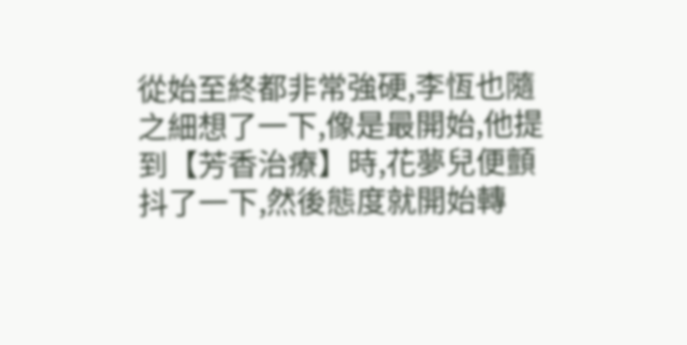從始至終都非常強硬,李恆也隨之細想了一下,像是最開始,他提到【芳香治療】時,花夢兒便顫抖了一下,然後態度就開始轉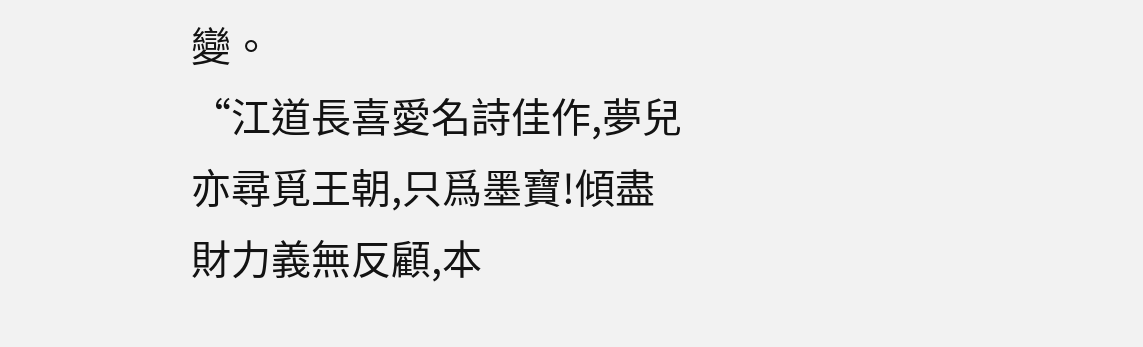變。
“江道長喜愛名詩佳作,夢兒亦尋覓王朝,只爲墨寶!傾盡財力義無反顧,本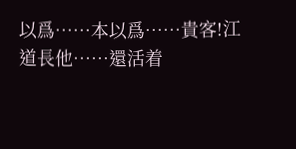以爲……本以爲……貴客!江道長他……還活着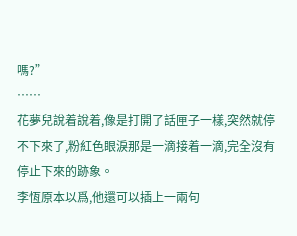嗎?”
……
花夢兒說着說着,像是打開了話匣子一樣,突然就停不下來了,粉紅色眼淚那是一滴接着一滴,完全沒有停止下來的跡象。
李恆原本以爲,他還可以插上一兩句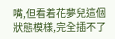嘴,但看着花夢兒這個狀態模樣,完全插不了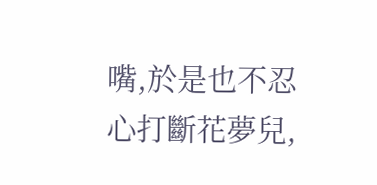嘴,於是也不忍心打斷花夢兒,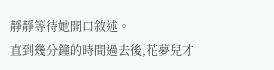靜靜等待她開口敘述。
直到幾分鐘的時間過去後,花夢兒才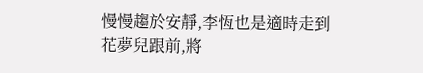慢慢趨於安靜,李恆也是適時走到花夢兒跟前,將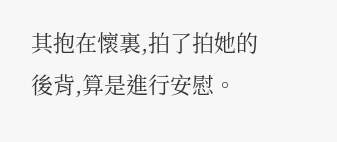其抱在懷裏,拍了拍她的後背,算是進行安慰。